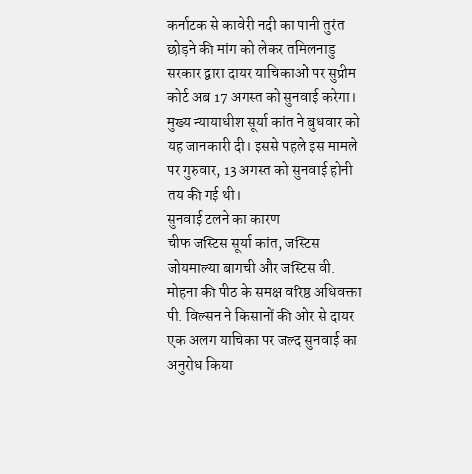कर्नाटक से कावेरी नदी का पानी तुरंत छोड़ने की मांग को लेकर तमिलनाडु सरकार द्वारा दायर याचिकाओं पर सुप्रीम कोर्ट अब 17 अगस्त को सुनवाई करेगा। मुख्य न्यायाधीश सूर्या कांत ने बुधवार को यह जानकारी दी। इससे पहले इस मामले पर गुरुवार, 13 अगस्त को सुनवाई होनी तय की गई थी।
सुनवाई टलने का कारण
चीफ जस्टिस सूर्या कांत, जस्टिस जोयमाल्या बागची और जस्टिस वी. मोहना की पीठ के समक्ष वरिष्ठ अधिवक्ता पी. विल्सन ने किसानों की ओर से दायर एक अलग याचिका पर जल्द सुनवाई का अनुरोध किया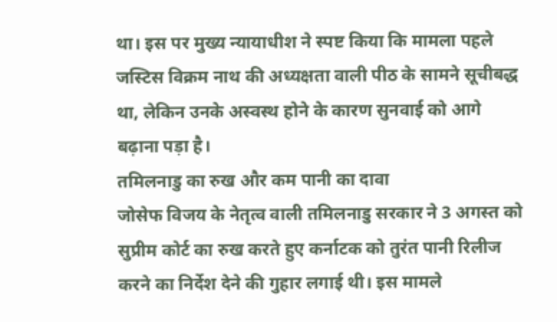था। इस पर मुख्य न्यायाधीश ने स्पष्ट किया कि मामला पहले जस्टिस विक्रम नाथ की अध्यक्षता वाली पीठ के सामने सूचीबद्ध था, लेकिन उनके अस्वस्थ होने के कारण सुनवाई को आगे बढ़ाना पड़ा है।
तमिलनाडु का रुख और कम पानी का दावा
जोसेफ विजय के नेतृत्व वाली तमिलनाडु सरकार ने 3 अगस्त को सुप्रीम कोर्ट का रुख करते हुए कर्नाटक को तुरंत पानी रिलीज करने का निर्देश देने की गुहार लगाई थी। इस मामले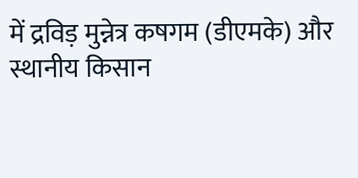में द्रविड़ मुन्नेत्र कषगम (डीएमके) और स्थानीय किसान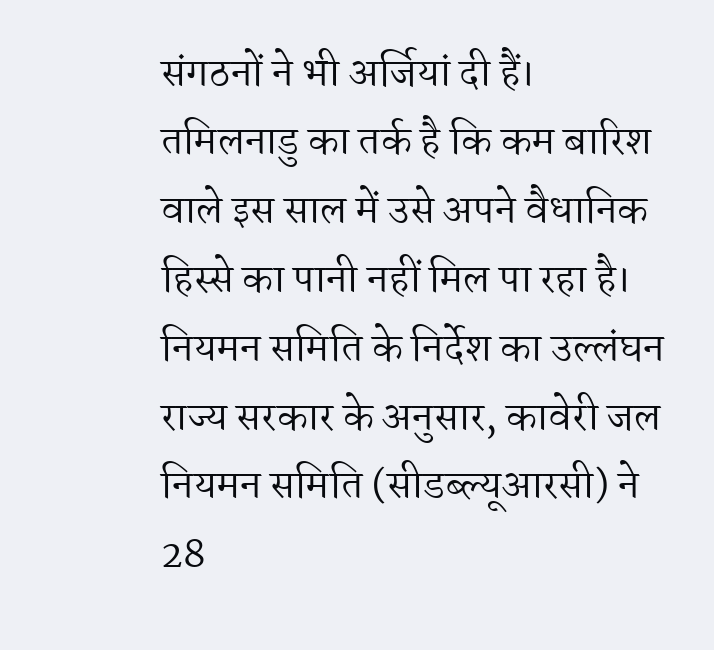संगठनों ने भी अर्जियां दी हैं। तमिलनाडु का तर्क है कि कम बारिश वाले इस साल में उसे अपने वैधानिक हिस्से का पानी नहीं मिल पा रहा है।
नियमन समिति के निर्देश का उल्लंघन
राज्य सरकार के अनुसार, कावेरी जल नियमन समिति (सीडब्ल्यूआरसी) ने 28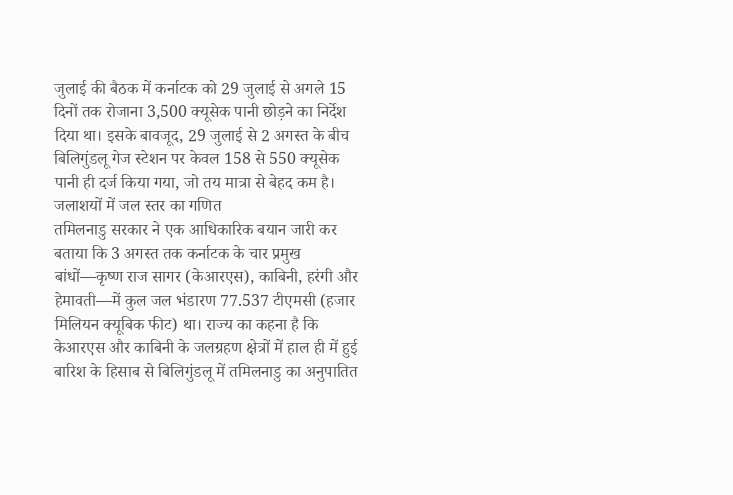जुलाई की बैठक में कर्नाटक को 29 जुलाई से अगले 15 दिनों तक रोजाना 3,500 क्यूसेक पानी छोड़ने का निर्देश दिया था। इसके बावजूद, 29 जुलाई से 2 अगस्त के बीच बिलिगुंडलू गेज स्टेशन पर केवल 158 से 550 क्यूसेक पानी ही दर्ज किया गया, जो तय मात्रा से बेहद कम है।
जलाशयों में जल स्तर का गणित
तमिलनाडु सरकार ने एक आधिकारिक बयान जारी कर बताया कि 3 अगस्त तक कर्नाटक के चार प्रमुख बांधों—कृष्ण राज सागर (केआरएस), काबिनी, हरंगी और हेमावती—में कुल जल भंडारण 77.537 टीएमसी (हजार मिलियन क्यूबिक फीट) था। राज्य का कहना है कि केआरएस और काबिनी के जलग्रहण क्षेत्रों में हाल ही में हुई बारिश के हिसाब से बिलिगुंडलू में तमिलनाडु का अनुपातित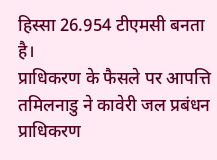हिस्सा 26.954 टीएमसी बनता है।
प्राधिकरण के फैसले पर आपत्ति
तमिलनाडु ने कावेरी जल प्रबंधन प्राधिकरण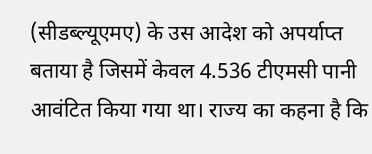(सीडब्ल्यूएमए) के उस आदेश को अपर्याप्त बताया है जिसमें केवल 4.536 टीएमसी पानी आवंटित किया गया था। राज्य का कहना है कि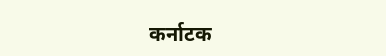कर्नाटक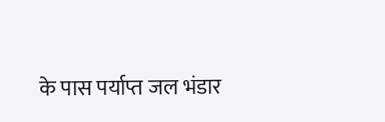के पास पर्याप्त जल भंडार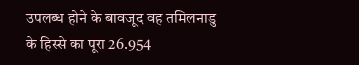उपलब्ध होने के बावजूद वह तमिलनाडु के हिस्से का पूरा 26.954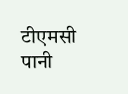टीएमसी पानी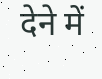देने में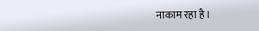नाकाम रहा है।